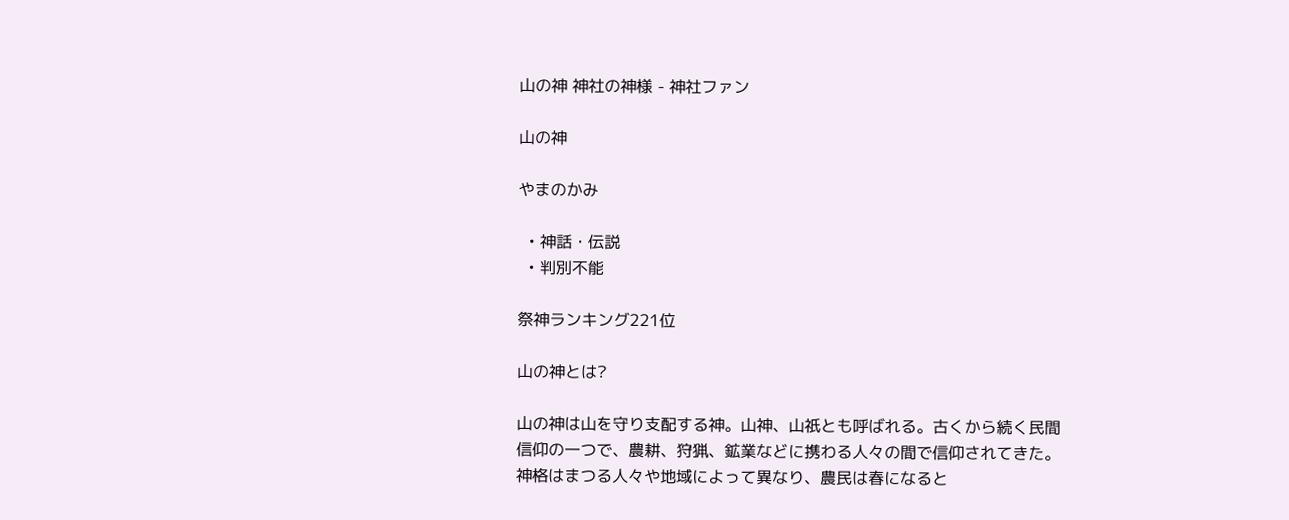山の神 神社の神様 - 神社ファン

山の神

やまのかみ

  • 神話・伝説
  • 判別不能

祭神ランキング221位

山の神とは?

山の神は山を守り支配する神。山神、山祇とも呼ばれる。古くから続く民間信仰の一つで、農耕、狩猟、鉱業などに携わる人々の間で信仰されてきた。神格はまつる人々や地域によって異なり、農民は春になると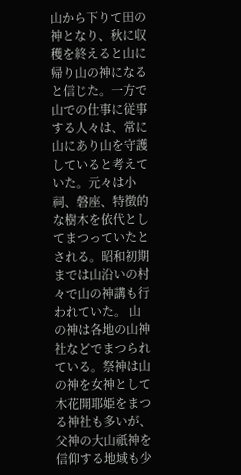山から下りて田の神となり、秋に収穫を終えると山に帰り山の神になると信じた。一方で山での仕事に従事する人々は、常に山にあり山を守護していると考えていた。元々は小祠、磐座、特徴的な樹木を依代としてまつっていたとされる。昭和初期までは山沿いの村々で山の神講も行われていた。 山の神は各地の山神社などでまつられている。祭神は山の神を女神として木花開耶姫をまつる神社も多いが、父神の大山祇神を信仰する地域も少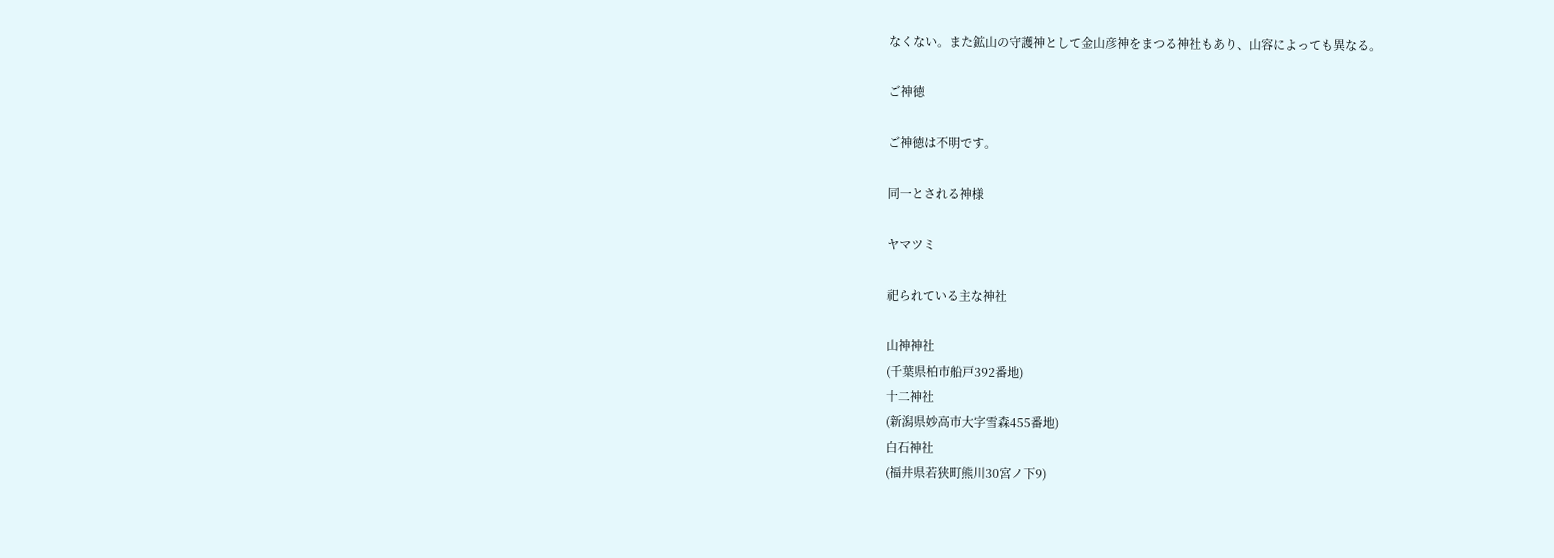なくない。また鉱山の守護神として金山彦神をまつる神社もあり、山容によっても異なる。

ご神徳

ご神徳は不明です。

同一とされる神様

ヤマツミ

祀られている主な神社

山神神社
(千葉県柏市船戸392番地)
十二神社
(新潟県妙高市大字雪森455番地)
白石神社
(福井県若狭町熊川30宮ノ下9)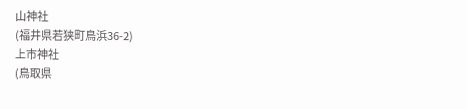山神社
(福井県若狭町鳥浜36-2)
上市神社
(鳥取県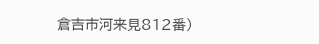倉吉市河来見812番)